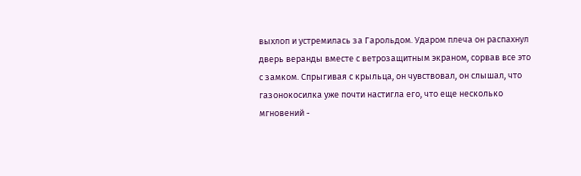выхлоп и устремилась за Гарольдом. Ударом плеча он распахнул
дверь веранды вместе с ветрозащитным экраном, сорвав все это
с замком. Спрыгивая с крыльца, он чувствовал, он слышал, что
газонокосилка уже почти настигла его, что еще несколько
мгновений -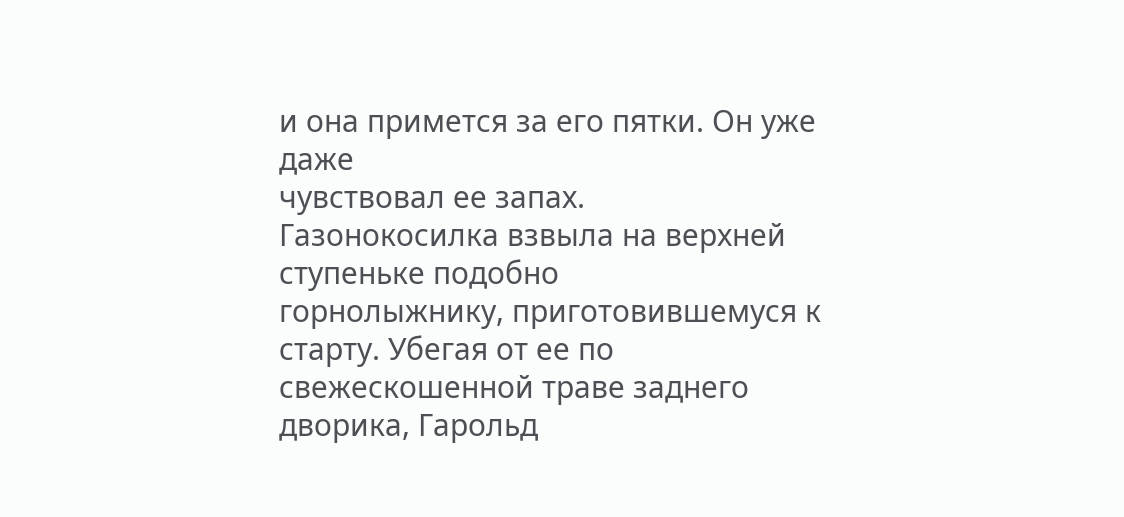и она примется за его пятки. Он уже даже
чувствовал ее запах.
Газонокосилка взвыла на верхней ступеньке подобно
горнолыжнику, приготовившемуся к старту. Убегая от ее по
свежескошенной траве заднего дворика, Гарольд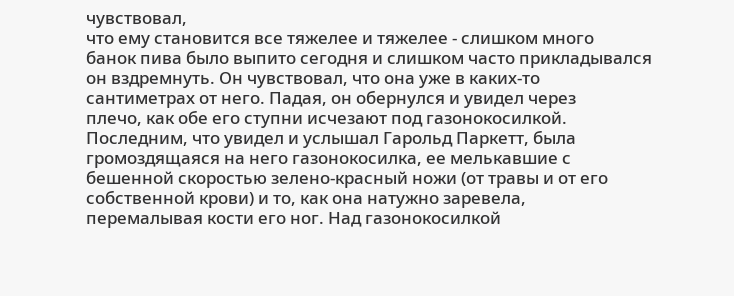чувствовал,
что ему становится все тяжелее и тяжелее - слишком много
банок пива было выпито сегодня и слишком часто прикладывался
он вздремнуть. Он чувствовал, что она уже в каких-то
сантиметрах от него. Падая, он обернулся и увидел через
плечо, как обе его ступни исчезают под газонокосилкой.
Последним, что увидел и услышал Гарольд Паркетт, была
громоздящаяся на него газонокосилка, ее мелькавшие с
бешенной скоростью зелено-красный ножи (от травы и от его
собственной крови) и то, как она натужно заревела,
перемалывая кости его ног. Hад газонокосилкой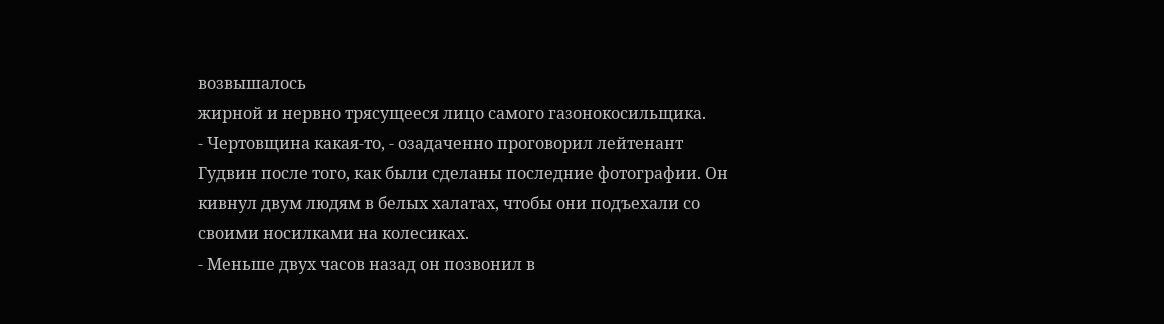возвышалось
жирной и нервно трясущееся лицо самого газонокосильщика.
- Чертовщина какая-то, - озадаченно проговорил лейтенант
Гудвин после того, как были сделаны последние фотографии. Он
кивнул двум людям в белых халатах, чтобы они подъехали со
своими носилками на колесиках.
- Меньше двух часов назад он позвонил в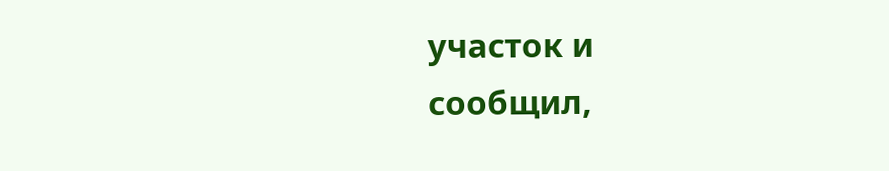участок и
сообщил,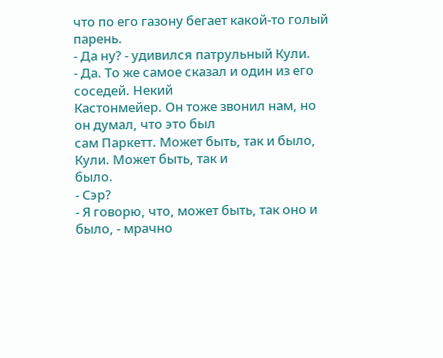что по его газону бегает какой-то голый парень.
- Да ну? - удивился патрульный Кули.
- Да. То же самое сказал и один из его соседей. Hекий
Кастонмейер. Он тоже звонил нам, но он думал, что это был
сам Паркетт. Может быть, так и было, Кули. Может быть, так и
было.
- Сэр?
- Я говорю, что, может быть, так оно и было, - мрачно